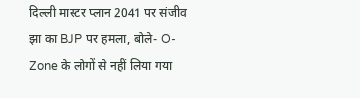दिल्ली मास्टर प्लान 2041 पर संजीव झा का BJP पर हमला, बोले- O-Zone के लोगों से नहीं लिया गया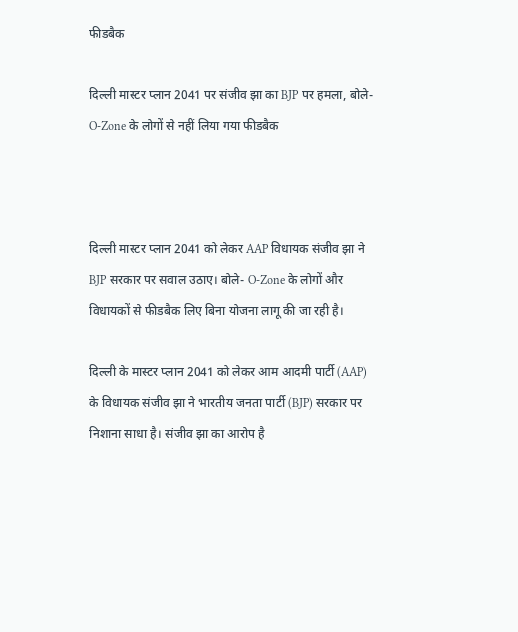फीडबैक

दिल्ली मास्टर प्लान 2041 पर संजीव झा का BJP पर हमला, बोले- O-Zone के लोगों से नहीं लिया गया फीडबैक



दिल्ली मास्टर प्लान 2041 को लेकर AAP विधायक संजीव झा ने BJP सरकार पर सवाल उठाए। बोले- O-Zone के लोगों और विधायकों से फीडबैक लिए बिना योजना लागू की जा रही है।

दिल्ली के मास्टर प्लान 2041 को लेकर आम आदमी पार्टी (AAP) के विधायक संजीव झा ने भारतीय जनता पार्टी (BJP) सरकार पर निशाना साधा है। संजीव झा का आरोप है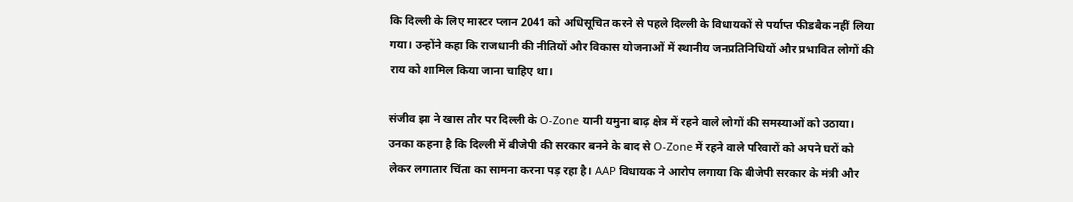कि दिल्ली के लिए मास्टर प्लान 2041 को अधिसूचित करने से पहले दिल्ली के विधायकों से पर्याप्त फीडबैक नहीं लिया गया। उन्होंने कहा कि राजधानी की नीतियों और विकास योजनाओं में स्थानीय जनप्रतिनिधियों और प्रभावित लोगों की राय को शामिल किया जाना चाहिए था।

संजीव झा ने खास तौर पर दिल्ली के O-Zone यानी यमुना बाढ़ क्षेत्र में रहने वाले लोगों की समस्याओं को उठाया। उनका कहना है कि दिल्ली में बीजेपी की सरकार बनने के बाद से O-Zone में रहने वाले परिवारों को अपने घरों को लेकर लगातार चिंता का सामना करना पड़ रहा है। AAP विधायक ने आरोप लगाया कि बीजेपी सरकार के मंत्री और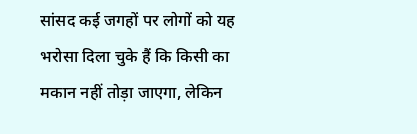सांसद कई जगहों पर लोगों को यह भरोसा दिला चुके हैं कि किसी का मकान नहीं तोड़ा जाएगा, लेकिन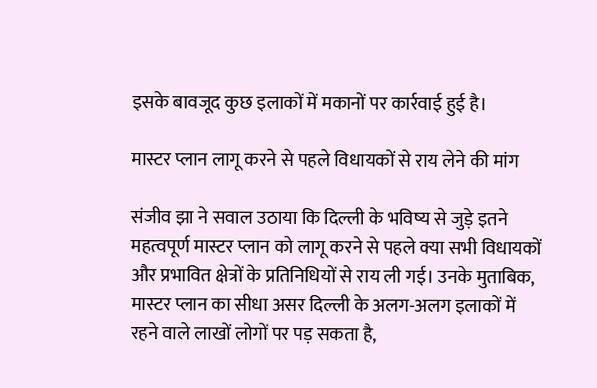इसके बावजूद कुछ इलाकों में मकानों पर कार्रवाई हुई है।

मास्टर प्लान लागू करने से पहले विधायकों से राय लेने की मांग

संजीव झा ने सवाल उठाया कि दिल्ली के भविष्य से जुड़े इतने महत्वपूर्ण मास्टर प्लान को लागू करने से पहले क्या सभी विधायकों और प्रभावित क्षेत्रों के प्रतिनिधियों से राय ली गई। उनके मुताबिक, मास्टर प्लान का सीधा असर दिल्ली के अलग-अलग इलाकों में रहने वाले लाखों लोगों पर पड़ सकता है,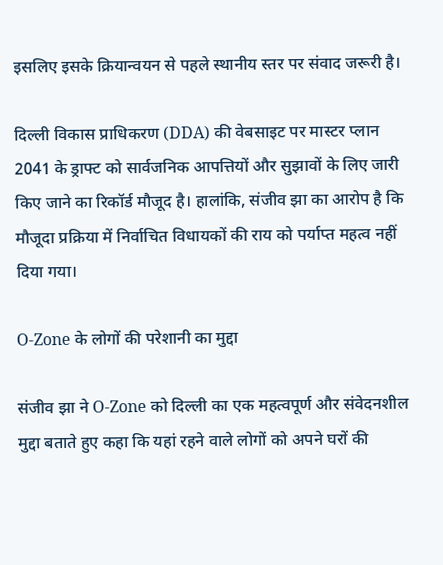इसलिए इसके क्रियान्वयन से पहले स्थानीय स्तर पर संवाद जरूरी है।

दिल्ली विकास प्राधिकरण (DDA) की वेबसाइट पर मास्टर प्लान 2041 के ड्राफ्ट को सार्वजनिक आपत्तियों और सुझावों के लिए जारी किए जाने का रिकॉर्ड मौजूद है। हालांकि, संजीव झा का आरोप है कि मौजूदा प्रक्रिया में निर्वाचित विधायकों की राय को पर्याप्त महत्व नहीं दिया गया।

O-Zone के लोगों की परेशानी का मुद्दा

संजीव झा ने O-Zone को दिल्ली का एक महत्वपूर्ण और संवेदनशील मुद्दा बताते हुए कहा कि यहां रहने वाले लोगों को अपने घरों की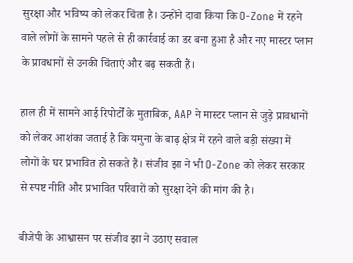सुरक्षा और भविष्य को लेकर चिंता है। उन्होंने दावा किया कि O-Zone में रहने वाले लोगों के सामने पहले से ही कार्रवाई का डर बना हुआ है और नए मास्टर प्लान के प्रावधानों से उनकी चिंताएं और बढ़ सकती हैं।

हाल ही में सामने आई रिपोर्टों के मुताबिक, AAP ने मास्टर प्लान से जुड़े प्रावधानों को लेकर आशंका जताई है कि यमुना के बाढ़ क्षेत्र में रहने वाले बड़ी संख्या में लोगों के घर प्रभावित हो सकते हैं। संजीव झा ने भी O-Zone को लेकर सरकार से स्पष्ट नीति और प्रभावित परिवारों को सुरक्षा देने की मांग की है।

बीजेपी के आश्वासन पर संजीव झा ने उठाए सवाल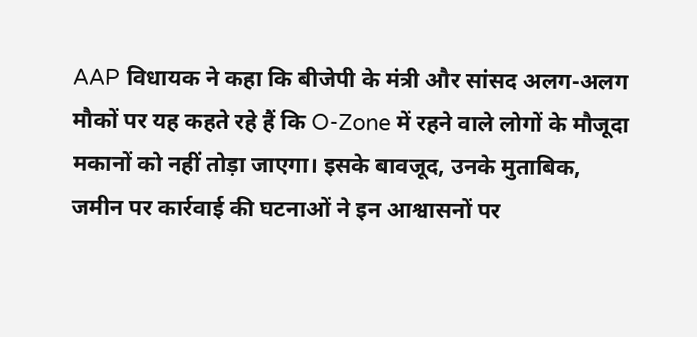AAP विधायक ने कहा कि बीजेपी के मंत्री और सांसद अलग-अलग मौकों पर यह कहते रहे हैं कि O-Zone में रहने वाले लोगों के मौजूदा मकानों को नहीं तोड़ा जाएगा। इसके बावजूद, उनके मुताबिक, जमीन पर कार्रवाई की घटनाओं ने इन आश्वासनों पर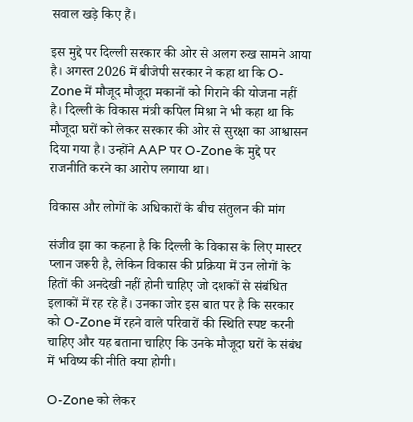सवाल खड़े किए हैं।

इस मुद्दे पर दिल्ली सरकार की ओर से अलग रुख सामने आया है। अगस्त 2026 में बीजेपी सरकार ने कहा था कि O-Zone में मौजूद मौजूदा मकानों को गिराने की योजना नहीं है। दिल्ली के विकास मंत्री कपिल मिश्रा ने भी कहा था कि मौजूदा घरों को लेकर सरकार की ओर से सुरक्षा का आश्वासन दिया गया है। उन्होंने AAP पर O-Zone के मुद्दे पर राजनीति करने का आरोप लगाया था।

विकास और लोगों के अधिकारों के बीच संतुलन की मांग

संजीव झा का कहना है कि दिल्ली के विकास के लिए मास्टर प्लान जरूरी है, लेकिन विकास की प्रक्रिया में उन लोगों के हितों की अनदेखी नहीं होनी चाहिए जो दशकों से संबंधित इलाकों में रह रहे हैं। उनका जोर इस बात पर है कि सरकार को O-Zone में रहने वाले परिवारों की स्थिति स्पष्ट करनी चाहिए और यह बताना चाहिए कि उनके मौजूदा घरों के संबंध में भविष्य की नीति क्या होगी।

O-Zone को लेकर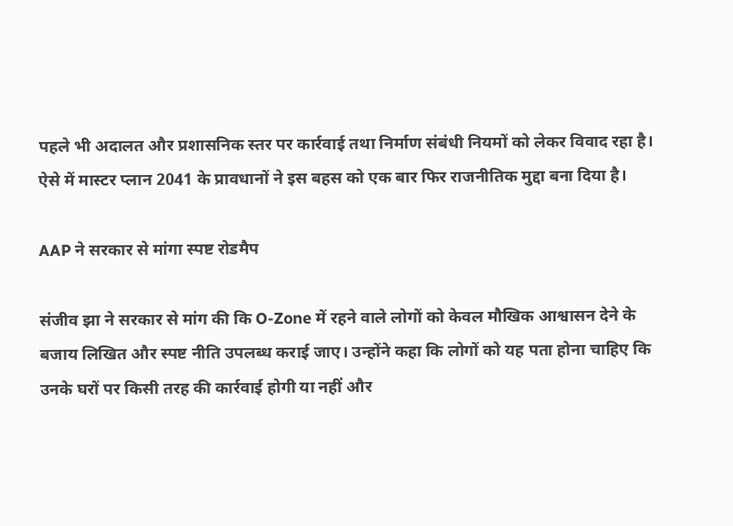पहले भी अदालत और प्रशासनिक स्तर पर कार्रवाई तथा निर्माण संबंधी नियमों को लेकर विवाद रहा है। ऐसे में मास्टर प्लान 2041 के प्रावधानों ने इस बहस को एक बार फिर राजनीतिक मुद्दा बना दिया है।

AAP ने सरकार से मांगा स्पष्ट रोडमैप

संजीव झा ने सरकार से मांग की कि O-Zone में रहने वाले लोगों को केवल मौखिक आश्वासन देने के बजाय लिखित और स्पष्ट नीति उपलब्ध कराई जाए। उन्होंने कहा कि लोगों को यह पता होना चाहिए कि उनके घरों पर किसी तरह की कार्रवाई होगी या नहीं और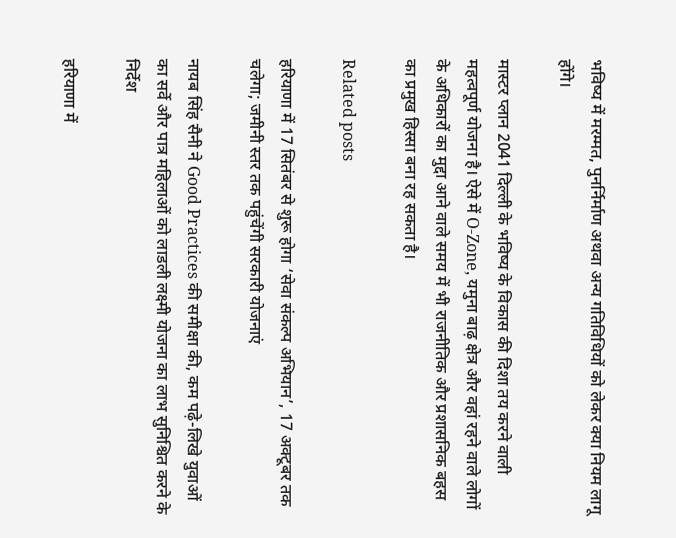भविष्य में मरम्मत, पुनर्निर्माण अथवा अन्य गतिविधियों को लेकर क्या नियम लागू होंगे।

मास्टर प्लान 2041 दिल्ली के भविष्य के विकास की दिशा तय करने वाली महत्वपूर्ण योजना है। ऐसे में O-Zone, यमुना बाढ़ क्षेत्र और वहां रहने वाले लोगों के अधिकारों का मुद्दा आने वाले समय में भी राजनीतिक और प्रशासनिक बहस का प्रमुख हिस्सा बना रह सकता है।

Related posts

हरियाणा में 17 सितंबर से शुरू होगा ‘सेवा संकल्प अभियान’, 17 अक्टूबर तक चलेगा; जमीनी स्तर तक पहुंचेंगी सरकारी योजनाएं

नायब सिंह सैनी ने Good Practices की समीक्षा की, कम पढ़े-लिखे युवाओं का सर्वे और पात्र महिलाओं को लाडली लक्ष्मी योजना का लाभ सुनिश्चित करने के निर्देश

हरियाणा में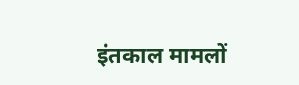इंतकाल मामलों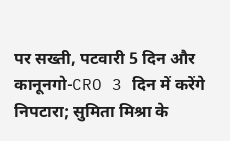पर सख्ती, पटवारी 5 दिन और कानूनगो-CRO 3 दिन में करेंगे निपटारा; सुमिता मिश्रा के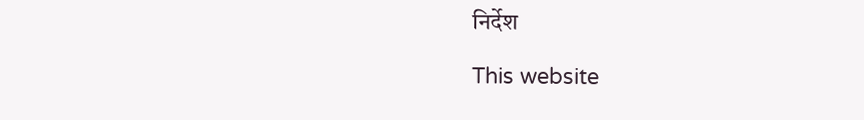निर्देश

This website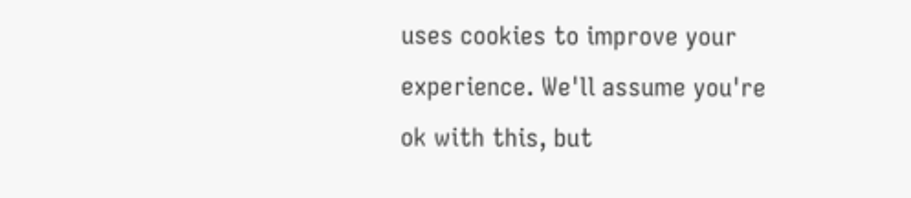uses cookies to improve your experience. We'll assume you're ok with this, but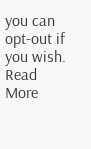you can opt-out if you wish. Read More